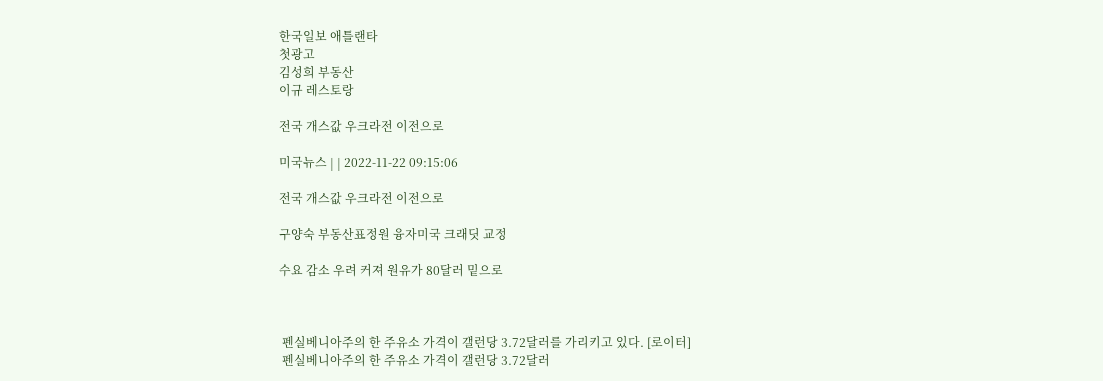한국일보 애틀랜타
첫광고
김성희 부동산
이규 레스토랑

전국 개스값 우크라전 이전으로

미국뉴스 | | 2022-11-22 09:15:06

전국 개스값 우크라전 이전으로

구양숙 부동산표정원 융자미국 크래딧 교정

수요 감소 우려 커져 원유가 80달러 밑으로



 펜실베니아주의 한 주유소 가격이 갤런당 3.72달러를 가리키고 있다. [로이터]
 펜실베니아주의 한 주유소 가격이 갤런당 3.72달러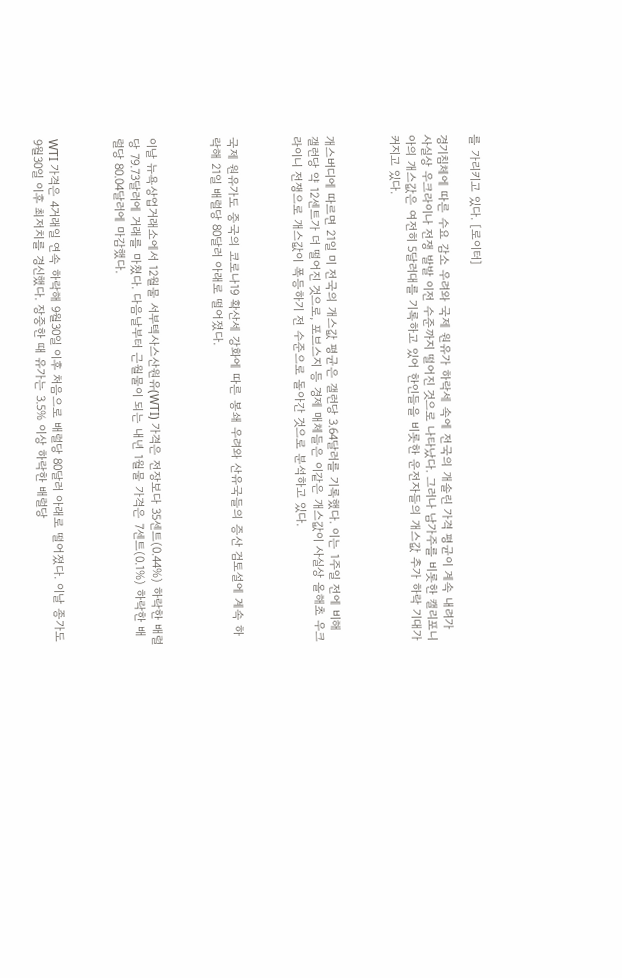를 가리키고 있다. [로이터]

경기침체에 따른 수요 감소 우려와 국제 원유가 하락세 속에 전국의 개솔린 가격 평균이 계속 내려가 사실상 우크라이나 전쟁 발발 이전 수준까지 떨어진 것으로 나타났다. 그러나 남가주를 비롯한 캘리포니아의 개스값은 여전히 5달러대를 기록하고 있어 한인들을 비롯한 운전자들의 개스값 추가 하락 기대가 커지고 있다.



개스버디에 따르면 21일 미 전국의 개스값 평균은 갤런당 3.64달러를 기록했다. 이는 1주일 전에 비해 갤런당 약 12센트가 더 떨어진 것으로, 포브스지 등 경제 매체들은 이같은 개스값이 사실상 올해초 우크라이니 전쟁으로 개스값이 폭등하기 전 수준으로 돌아간 것으로 분석하고 있다.



국제 원유가도 중국의 코로나19 확산세 강화에 따른 봉쇄 우려와 산유국들의 증산 검토설에 계속 하락해 21일 배럴당 80달러 아래로 떨어졌다.



이날 뉴욕상업거래소에서 12월물 서부텍사스산원유(WTI) 가격은 전장보다 35센트(0.44%) 하락한 배럴당 79.73달러에 거래를 마쳤다. 다음날부터 근월물이 되는 내년 1월물 가격은 7센트(0.1%) 하락한 배럴당 80.04달러에 마감했다.



WTI 가격은 4거래일 연속 하락해 9월30일 이후 처음으로 배럴당 80달러 아래로 떨어졌다. 이날 종가도 9월30일 이후 최저치를 경신했다. 장중한 때 유가는 3.5% 이상 하락한 배럴당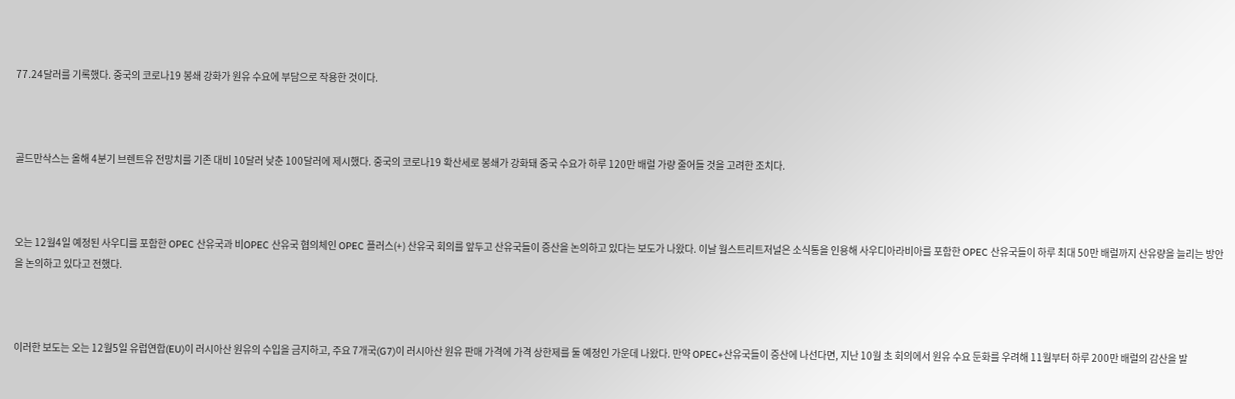77.24달러를 기록했다. 중국의 코로나19 봉쇄 강화가 원유 수요에 부담으로 작용한 것이다.



골드만삭스는 올해 4분기 브렌트유 전망치를 기존 대비 10달러 낮춘 100달러에 제시했다. 중국의 코로나19 확산세로 봉쇄가 강화돼 중국 수요가 하루 120만 배럴 가량 줄어들 것을 고려한 조치다.



오는 12월4일 예정된 사우디를 포함한 OPEC 산유국과 비OPEC 산유국 협의체인 OPEC 플러스(+) 산유국 회의를 앞두고 산유국들이 증산을 논의하고 있다는 보도가 나왔다. 이날 월스트리트저널은 소식통을 인용해 사우디아라비아를 포함한 OPEC 산유국들이 하루 최대 50만 배럴까지 산유량을 늘리는 방안을 논의하고 있다고 전했다.



이러한 보도는 오는 12월5일 유럽연합(EU)이 러시아산 원유의 수입을 금지하고, 주요 7개국(G7)이 러시아산 원유 판매 가격에 가격 상한제를 둘 예정인 가운데 나왔다. 만약 OPEC+산유국들이 증산에 나선다면, 지난 10월 초 회의에서 원유 수요 둔화를 우려해 11월부터 하루 200만 배럴의 감산을 발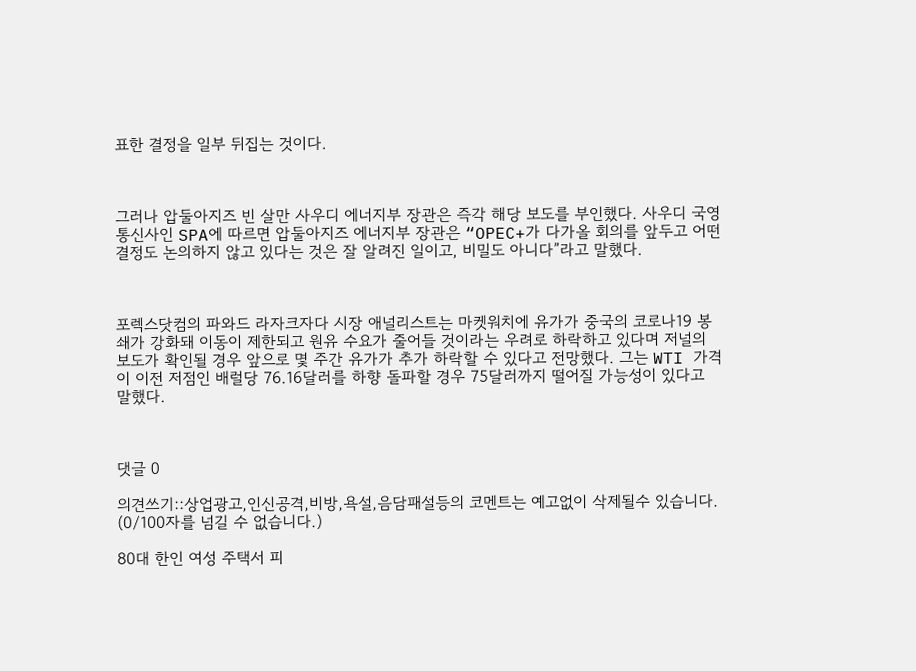표한 결정을 일부 뒤집는 것이다.



그러나 압둘아지즈 빈 살만 사우디 에너지부 장관은 즉각 해당 보도를 부인했다. 사우디 국영 통신사인 SPA에 따르면 압둘아지즈 에너지부 장관은 “OPEC+가 다가올 회의를 앞두고 어떤 결정도 논의하지 않고 있다는 것은 잘 알려진 일이고, 비밀도 아니다”라고 말했다.



포렉스닷컴의 파와드 라자크자다 시장 애널리스트는 마켓워치에 유가가 중국의 코로나19 봉쇄가 강화돼 이동이 제한되고 원유 수요가 줄어들 것이라는 우려로 하락하고 있다며 저널의 보도가 확인될 경우 앞으로 몇 주간 유가가 추가 하락할 수 있다고 전망했다. 그는 WTI 가격이 이전 저점인 배럴당 76.16달러를 하향 돌파할 경우 75달러까지 떨어질 가능성이 있다고 말했다.



댓글 0

의견쓰기::상업광고,인신공격,비방,욕설,음담패설등의 코멘트는 예고없이 삭제될수 있습니다. (0/100자를 넘길 수 없습니다.)

80대 한인 여성 주택서 피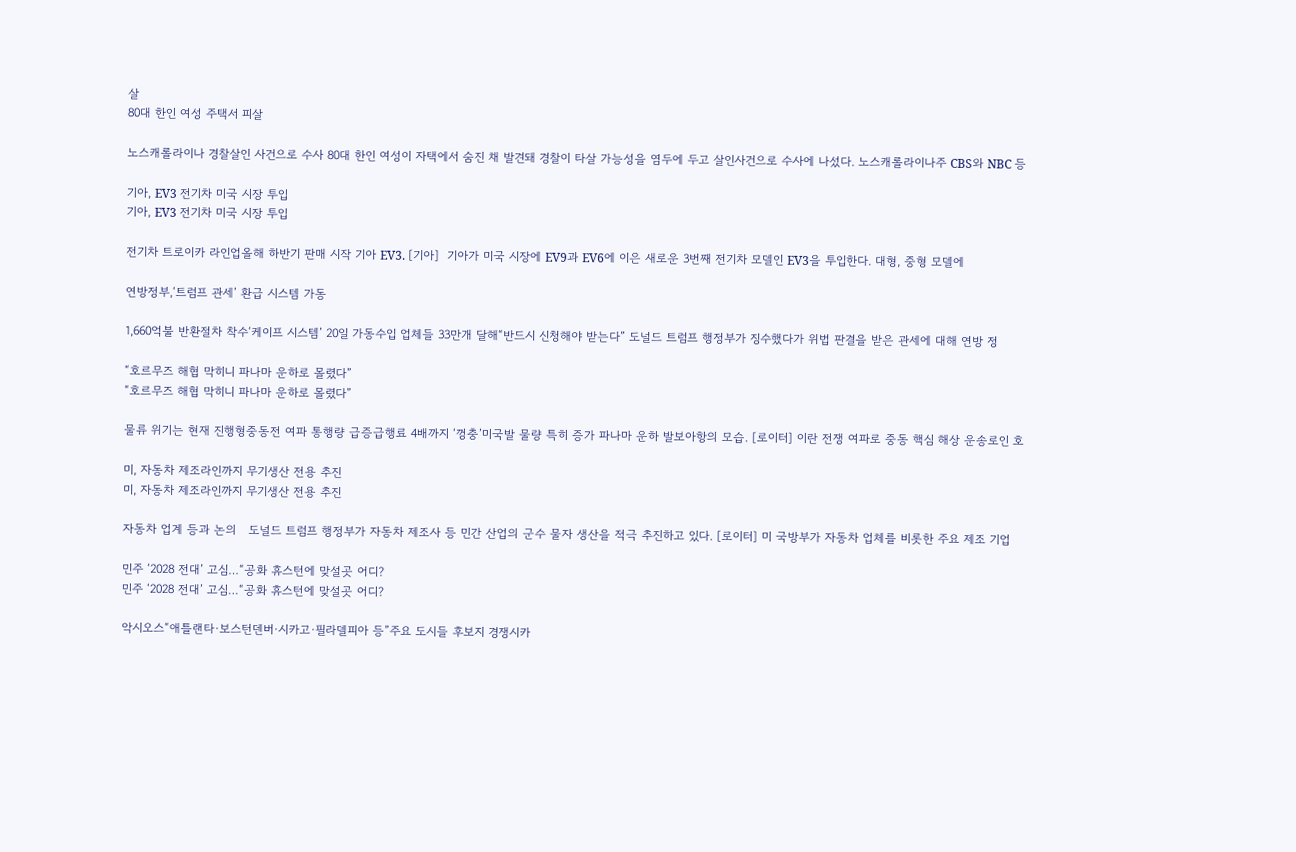살
80대 한인 여성 주택서 피살

노스캐롤라이나 경찰살인 사건으로 수사 80대 한인 여성이 자택에서 숨진 채 발견돼 경찰이 타살 가능성을 염두에 두고 살인사건으로 수사에 나섰다. 노스캐롤라이나주 CBS와 NBC 등

기아, EV3 전기차 미국 시장 투입
기아, EV3 전기차 미국 시장 투입

전기차 트로이카 라인업올해 하반기 판매 시작 기아 EV3. [기아]  기아가 미국 시장에 EV9과 EV6에 이은 새로운 3번째 전기차 모델인 EV3을 투입한다. 대형, 중형 모델에

연방정부,‘트럼프 관세’ 환급 시스템 가동

1,660억불 반환절차 착수‘케이프 시스템’ 20일 가동수입 업체들 33만개 달해“반드시 신청해야 받는다” 도널드 트럼프 행정부가 징수했다가 위법 판결을 받은 관세에 대해 연방 정

“호르무즈 해협 막히니 파나마 운하로 몰렸다”
“호르무즈 해협 막히니 파나마 운하로 몰렸다”

물류 위기는 현재 진행형중동전 여파 통행량 급증급행료 4배까지 ‘껑충’미국발 물량 특히 증가 파나마 운하 발보아항의 모습. [로이터] 이란 전쟁 여파로 중동 핵심 해상 운송로인 호

미, 자동차 제조라인까지 무기생산 전용 추진
미, 자동차 제조라인까지 무기생산 전용 추진

자동차 업계 등과 논의   도널드 트럼프 행정부가 자동차 제조사 등 민간 산업의 군수 물자 생산을 적극 추진하고 있다. [로이터] 미 국방부가 자동차 업체를 비롯한 주요 제조 기업

민주 ‘2028 전대’ 고심…“공화 휴스턴에 맞설곳 어디?
민주 ‘2028 전대’ 고심…“공화 휴스턴에 맞설곳 어디?

악시오스“애틀랜타·보스턴덴버·시카고·필라델피아 등”주요 도시들 후보지 경쟁시카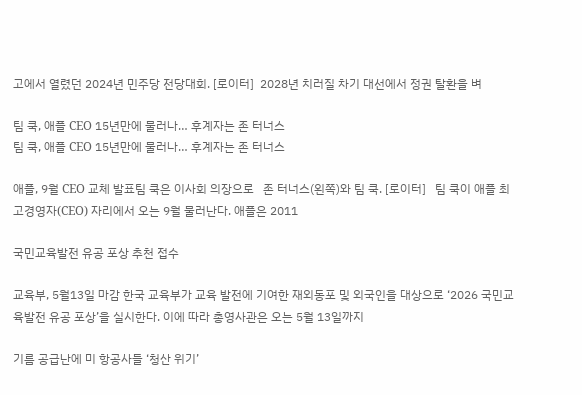고에서 열렸던 2024년 민주당 전당대회. [로이터]  2028년 치러질 차기 대선에서 정권 탈환을 벼

팀 쿡, 애플 CEO 15년만에 물러나… 후계자는 존 터너스
팀 쿡, 애플 CEO 15년만에 물러나… 후계자는 존 터너스

애플, 9월 CEO 교체 발표팀 쿡은 이사회 의장으로   존 터너스(왼쪽)와 팀 쿡. [로이터]   팀 쿡이 애플 최고경영자(CEO) 자리에서 오는 9월 물러난다. 애플은 2011

국민교육발전 유공 포상 추천 접수

교육부, 5월13일 마감 한국 교육부가 교육 발전에 기여한 재외동포 및 외국인을 대상으로 ‘2026 국민교육발전 유공 포상’을 실시한다. 이에 따라 총영사관은 오는 5월 13일까지

기름 공급난에 미 항공사들 ‘청산 위기’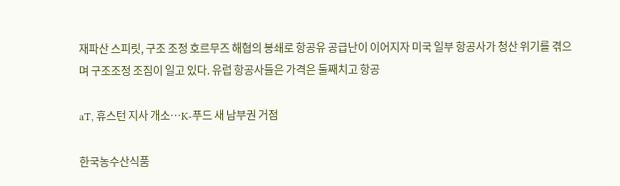재파산 스피릿, 구조 조정 호르무즈 해협의 봉쇄로 항공유 공급난이 이어지자 미국 일부 항공사가 청산 위기를 겪으며 구조조정 조짐이 일고 있다. 유럽 항공사들은 가격은 둘째치고 항공

aT, 휴스턴 지사 개소…K-푸드 새 남부권 거점

한국농수산식품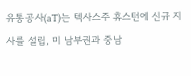유통공사(aT)는 텍사스주 휴스턴에 신규 지사를 설립, 미 남부권과 중남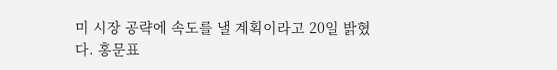미 시장 공략에 속도를 낼 계획이라고 20일 밝혔다. 홍문표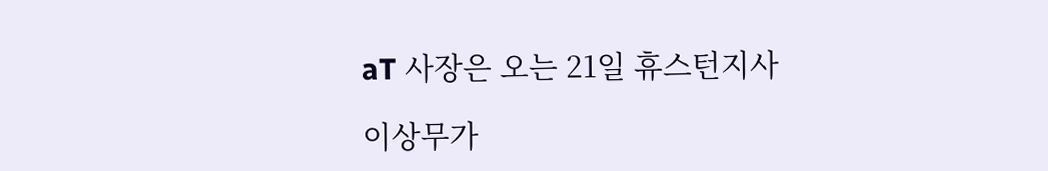aT 사장은 오는 21일 휴스턴지사

이상무가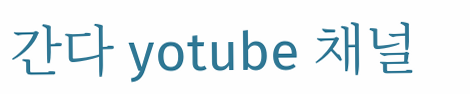간다 yotube 채널